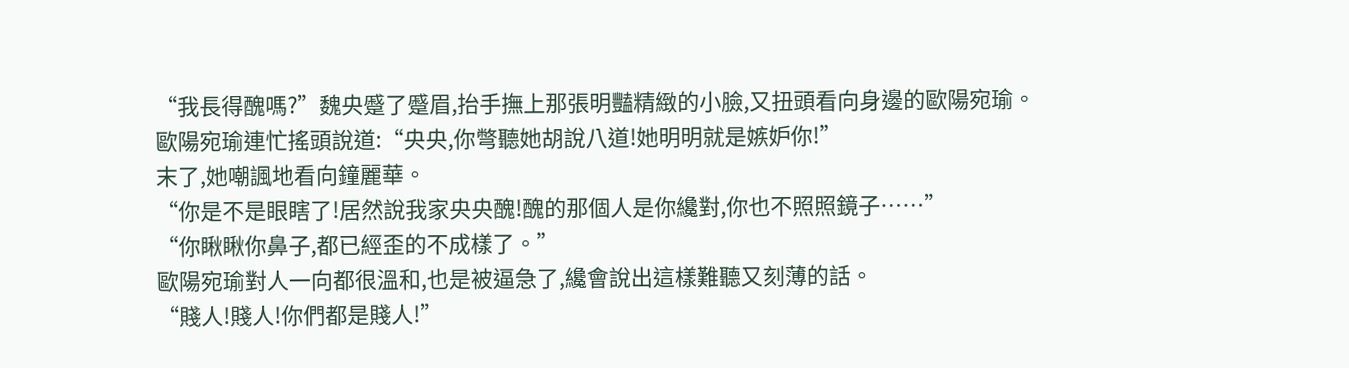“我長得醜嗎?”魏央蹙了蹙眉,抬手撫上那張明豔精緻的小臉,又扭頭看向身邊的歐陽宛瑜。
歐陽宛瑜連忙搖頭說道:“央央,你彆聽她胡說八道!她明明就是嫉妒你!”
末了,她嘲諷地看向鐘麗華。
“你是不是眼瞎了!居然說我家央央醜!醜的那個人是你纔對,你也不照照鏡子……”
“你瞅瞅你鼻子,都已經歪的不成樣了。”
歐陽宛瑜對人一向都很溫和,也是被逼急了,纔會說出這樣難聽又刻薄的話。
“賤人!賤人!你們都是賤人!”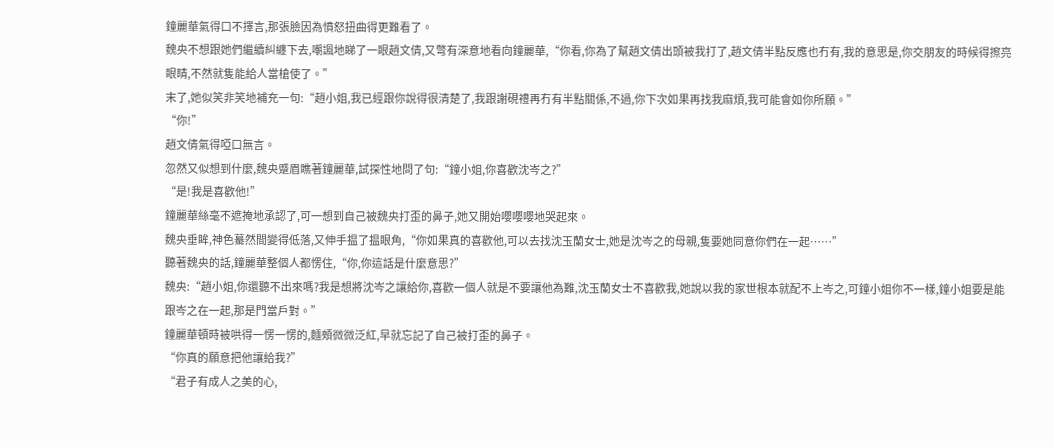鐘麗華氣得口不擇言,那張臉因為憤怒扭曲得更難看了。
魏央不想跟她們繼續糾纏下去,嘲諷地睇了一眼趙文倩,又彆有深意地看向鐘麗華,“你看,你為了幫趙文倩出頭被我打了,趙文倩半點反應也冇有,我的意思是,你交朋友的時候得擦亮眼睛,不然就隻能給人當槍使了。”
末了,她似笑非笑地補充一句:“趙小姐,我已經跟你說得很清楚了,我跟謝硯禮再冇有半點關係,不過,你下次如果再找我麻煩,我可能會如你所願。”
“你!”
趙文倩氣得啞口無言。
忽然又似想到什麼,魏央蹙眉瞧著鐘麗華,試探性地問了句:“鐘小姐,你喜歡沈岑之?”
“是!我是喜歡他!”
鐘麗華絲毫不遮掩地承認了,可一想到自己被魏央打歪的鼻子,她又開始嚶嚶嚶地哭起來。
魏央垂眸,神色驀然間變得低落,又伸手揾了揾眼角,“你如果真的喜歡他,可以去找沈玉蘭女士,她是沈岑之的母親,隻要她同意你們在一起……”
聽著魏央的話,鐘麗華整個人都愣住,“你,你這話是什麼意思?”
魏央:“趙小姐,你還聽不出來嗎?我是想將沈岑之讓給你,喜歡一個人就是不要讓他為難,沈玉蘭女士不喜歡我,她說以我的家世根本就配不上岑之,可鐘小姐你不一樣,鐘小姐要是能跟岑之在一起,那是門當戶對。”
鐘麗華頓時被哄得一愣一愣的,麵頰微微泛紅,早就忘記了自己被打歪的鼻子。
“你真的願意把他讓給我?”
“君子有成人之美的心,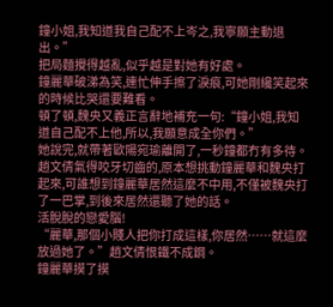鐘小姐,我知道我自己配不上岑之,我寧願主動退出。”
把局麵攪得越亂,似乎越是對她有好處。
鐘麗華破涕為笑,連忙伸手擦了淚痕,可她剛纔笑起來的時候比哭還要難看。
頓了頓,魏央又義正言辭地補充一句:“鐘小姐,我知道自己配不上他,所以,我願意成全你們。”
她說完,就帶著歐陽宛瑜離開了,一秒鐘都冇有多待。
趙文倩氣得咬牙切齒的,原本想挑動鐘麗華和魏央打起來,可誰想到鐘麗華居然這麼不中用,不僅被魏央打了一巴掌,到後來居然還聽了她的話。
活脫脫的戀愛腦!
“麗華,那個小賤人把你打成這樣,你居然……就這麼放過她了。”趙文倩恨鐵不成鋼。
鐘麗華摸了摸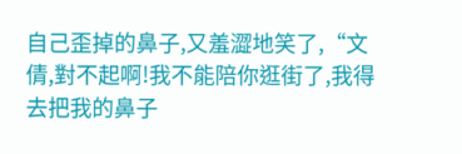自己歪掉的鼻子,又羞澀地笑了,“文倩,對不起啊!我不能陪你逛街了,我得去把我的鼻子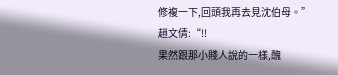修複一下,回頭我再去見沈伯母。”
趙文倩:“!!
果然跟那小賤人說的一樣,醜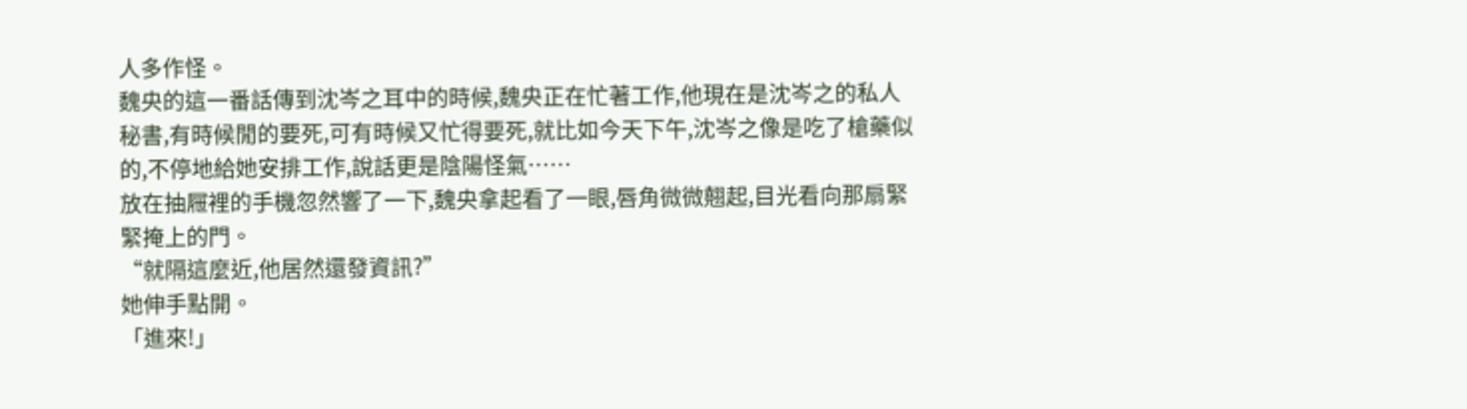人多作怪。
魏央的這一番話傳到沈岑之耳中的時候,魏央正在忙著工作,他現在是沈岑之的私人秘書,有時候閒的要死,可有時候又忙得要死,就比如今天下午,沈岑之像是吃了槍藥似的,不停地給她安排工作,說話更是陰陽怪氣……
放在抽屜裡的手機忽然響了一下,魏央拿起看了一眼,唇角微微翹起,目光看向那扇緊緊掩上的門。
“就隔這麼近,他居然還發資訊?”
她伸手點開。
「進來!」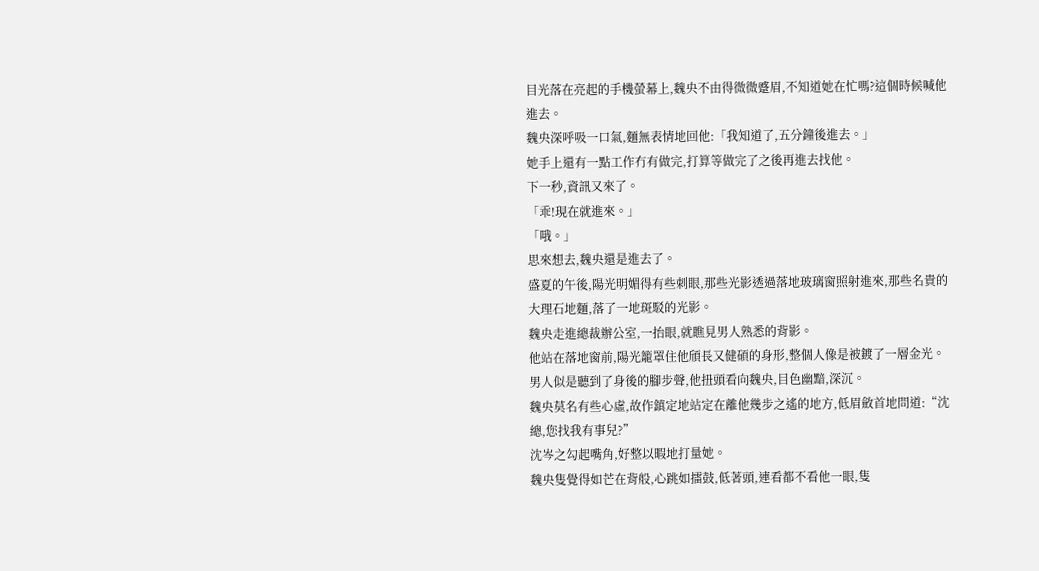目光落在亮起的手機螢幕上,魏央不由得微微蹙眉,不知道她在忙嗎?這個時候喊他進去。
魏央深呼吸一口氣,麵無表情地回他:「我知道了,五分鐘後進去。」
她手上還有一點工作冇有做完,打算等做完了之後再進去找他。
下一秒,資訊又來了。
「乖!現在就進來。」
「哦。」
思來想去,魏央還是進去了。
盛夏的午後,陽光明媚得有些刺眼,那些光影透過落地玻璃窗照射進來,那些名貴的大理石地麵,落了一地斑駁的光影。
魏央走進總裁辦公室,一抬眼,就瞧見男人熟悉的背影。
他站在落地窗前,陽光籠罩住他頎長又健碩的身形,整個人像是被鍍了一層金光。
男人似是聽到了身後的腳步聲,他扭頭看向魏央,目色幽黯,深沉。
魏央莫名有些心虛,故作鎮定地站定在離他幾步之遙的地方,低眉斂首地問道:“沈總,您找我有事兒?”
沈岑之勾起嘴角,好整以暇地打量她。
魏央隻覺得如芒在背般,心跳如擂鼓,低著頭,連看都不看他一眼,隻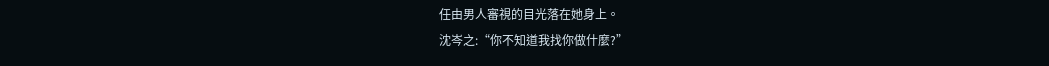任由男人審視的目光落在她身上。
沈岑之:“你不知道我找你做什麼?”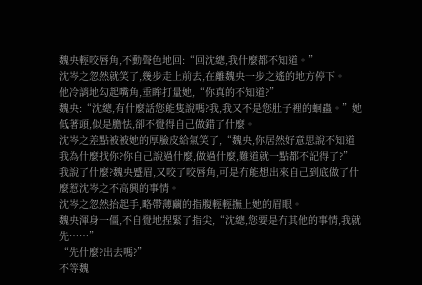魏央輕咬唇角,不動聲色地回:“回沈總,我什麼都不知道。”
沈岑之忽然就笑了,幾步走上前去,在離魏央一步之遙的地方停下。
他冷誚地勾起嘴角,垂眸打量她,“你真的不知道?”
魏央:“沈總,有什麼話您能隻說嗎?我,我又不是您肚子裡的蛔蟲。”她低著頭,似是膽怯,卻不覺得自己做錯了什麼。
沈岑之差點被被她的厚臉皮給氣笑了,“魏央,你居然好意思說不知道我為什麼找你?你自己說過什麼,做過什麼,難道就一點都不記得了?”
我說了什麼?魏央蹙眉,又咬了咬唇角,可是冇能想出來自己到底做了什麼惹沈岑之不高興的事情。
沈岑之忽然抬起手,略帶薄繭的指腹輕輕撫上她的眉眼。
魏央渾身一僵,不自覺地捏緊了指尖,“沈總,您要是冇其他的事情,我就先……”
“先什麼?出去嗎?”
不等魏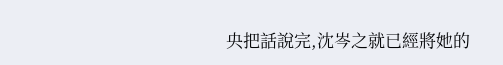央把話說完,沈岑之就已經將她的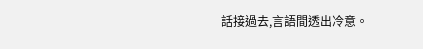話接過去,言語間透出冷意。